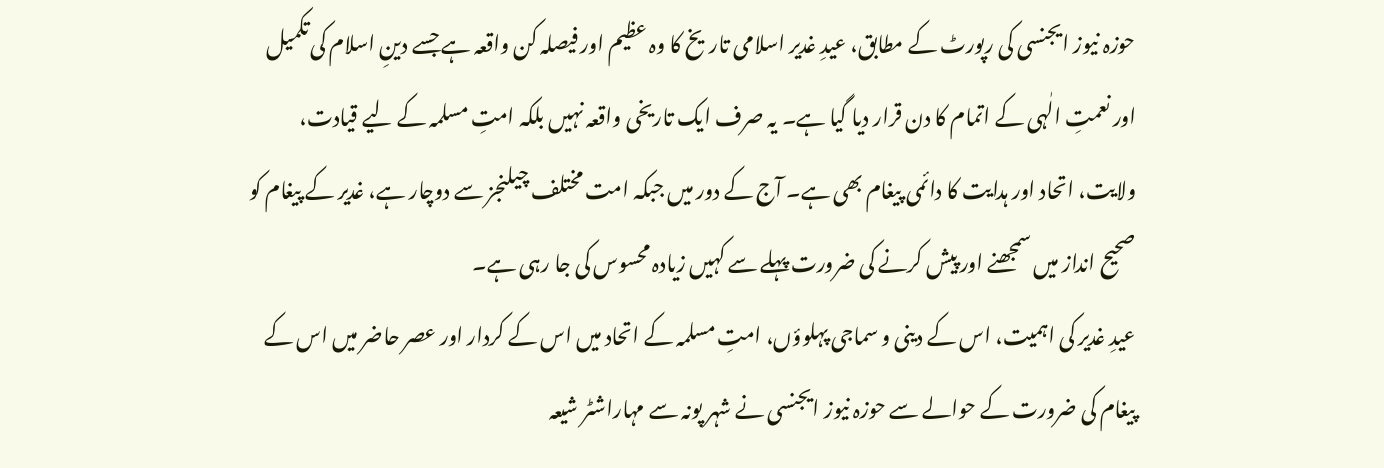حوزہ نیوز ایجنسی کی رپورٹ کے مطابق، عیدِ غدیر اسلامی تاریخ کا وہ عظیم اور فیصلہ کن واقعہ ہے جسے دینِ اسلام کی تکمیل اور نعمتِ الٰہی کے اتمام کا دن قرار دیا گیا ہے۔ یہ صرف ایک تاریخی واقعہ نہیں بلکہ امتِ مسلمہ کے لیے قیادت، ولایت، اتحاد اور ہدایت کا دائمی پیغام بھی ہے۔ آج کے دور میں جبکہ امت مختلف چیلنجز سے دوچار ہے، غدیر کے پیغام کو صحیح انداز میں سمجھنے اور پیش کرنے کی ضرورت پہلے سے کہیں زیادہ محسوس کی جا رہی ہے۔
عیدِ غدیر کی اہمیت، اس کے دینی و سماجی پہلوؤں، امتِ مسلمہ کے اتحاد میں اس کے کردار اور عصر حاضر میں اس کے پیغام کی ضرورت کے حوالے سے حوزہ نیوز ایجنسی نے شہر پونہ سے مہاراشٹر شیعہ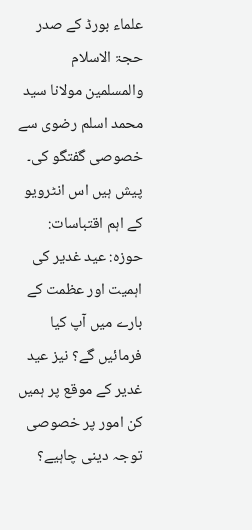علماء بورڈ کے صدر حجۃ الاسلام والمسلمین مولانا سید محمد اسلم رضوی سے خصوصی گفتگو کی۔ پیش ہیں اس انٹرویو کے اہم اقتباسات:
حوزہ: عید غدیر کی اہمیت اور عظمت کے بارے میں آپ کیا فرمائیں گے؟ نیز عید غدیر کے موقع پر ہمیں کن امور پر خصوصی توجہ دینی چاہیے؟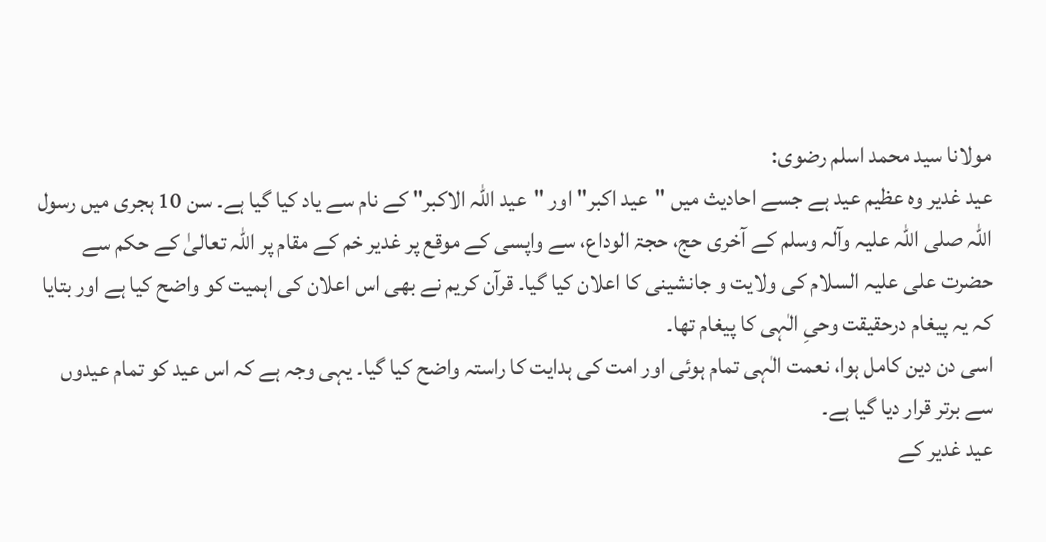مولانا سید محمد اسلم رضوی:
عید غدیر وہ عظیم عید ہے جسے احادیث میں "عید اکبر" اور "عید اللہ الاکبر" کے نام سے یاد کیا گیا ہے۔ سن 10 ہجری میں رسول اللہ صلی اللہ علیہ وآلہ وسلم کے آخری حج، حجۃ الوداع، سے واپسی کے موقع پر غدیر خم کے مقام پر اللہ تعالیٰ کے حکم سے حضرت علی علیہ السلام کی ولایت و جانشینی کا اعلان کیا گیا۔ قرآن کریم نے بھی اس اعلان کی اہمیت کو واضح کیا ہے اور بتایا کہ یہ پیغام درحقیقت وحیِ الٰہی کا پیغام تھا۔
اسی دن دین کامل ہوا، نعمت الٰہی تمام ہوئی اور امت کی ہدایت کا راستہ واضح کیا گیا۔ یہی وجہ ہے کہ اس عید کو تمام عیدوں سے برتر قرار دیا گیا ہے۔
عید غدیر کے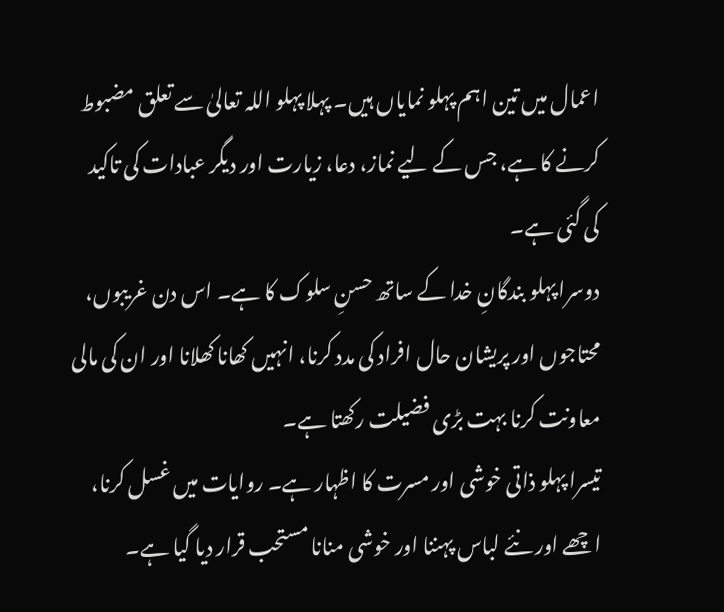اعمال میں تین اہم پہلو نمایاں ہیں۔ پہلا پہلو اللہ تعالیٰ سے تعلق مضبوط کرنے کا ہے، جس کے لیے نماز، دعا، زیارت اور دیگر عبادات کی تاکید کی گئی ہے۔
دوسرا پہلو بندگانِ خدا کے ساتھ حسنِ سلوک کا ہے۔ اس دن غریبوں، محتاجوں اور پریشان حال افراد کی مدد کرنا، انہیں کھانا کھلانا اور ان کی مالی معاونت کرنا بہت بڑی فضیلت رکھتا ہے۔
تیسرا پہلو ذاتی خوشی اور مسرت کا اظہار ہے۔ روایات میں غسل کرنا، اچھے اور نئے لباس پہننا اور خوشی منانا مستحب قرار دیا گیا ہے۔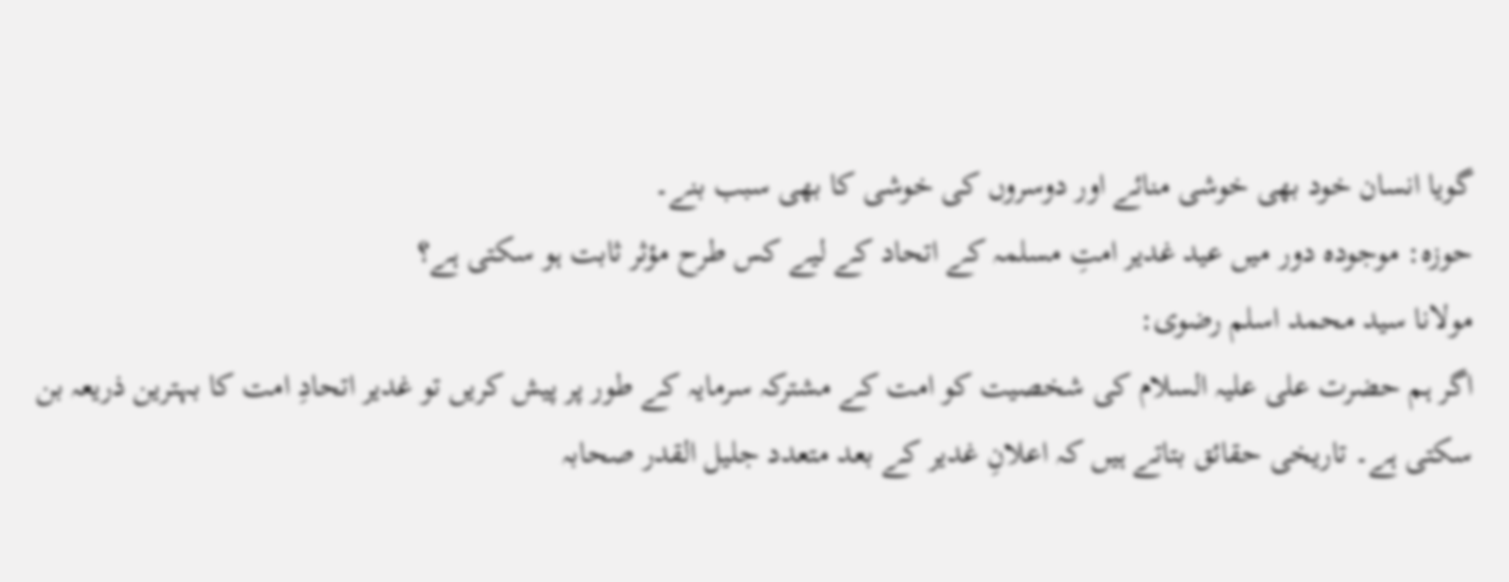گویا انسان خود بھی خوشی منائے اور دوسروں کی خوشی کا بھی سبب بنے۔
حوزہ: موجودہ دور میں عید غدیر امتِ مسلمہ کے اتحاد کے لیے کس طرح مؤثر ثابت ہو سکتی ہے؟
مولانا سید محمد اسلم رضوی:
اگر ہم حضرت علی علیہ السلام کی شخصیت کو امت کے مشترکہ سرمایہ کے طور پر پیش کریں تو غدیر اتحادِ امت کا بہترین ذریعہ بن سکتی ہے۔ تاریخی حقائق بتاتے ہیں کہ اعلانِ غدیر کے بعد متعدد جلیل القدر صحابہ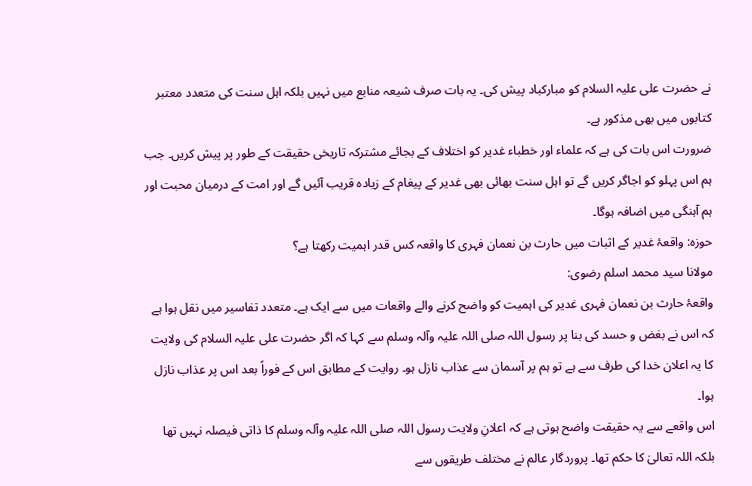نے حضرت علی علیہ السلام کو مبارکباد پیش کی۔ یہ بات صرف شیعہ منابع میں نہیں بلکہ اہل سنت کی متعدد معتبر کتابوں میں بھی مذکور ہے۔
ضرورت اس بات کی ہے کہ علماء اور خطباء غدیر کو اختلاف کے بجائے مشترکہ تاریخی حقیقت کے طور پر پیش کریں۔ جب ہم اس پہلو کو اجاگر کریں گے تو اہل سنت بھائی بھی غدیر کے پیغام کے زیادہ قریب آئیں گے اور امت کے درمیان محبت اور ہم آہنگی میں اضافہ ہوگا۔
حوزہ: واقعۂ غدیر کے اثبات میں حارث بن نعمان فہری کا واقعہ کس قدر اہمیت رکھتا ہے؟
مولانا سید محمد اسلم رضوی:
واقعۂ حارث بن نعمان فہری غدیر کی اہمیت کو واضح کرنے والے واقعات میں سے ایک ہے۔ متعدد تفاسیر میں نقل ہوا ہے کہ اس نے بغض و حسد کی بنا پر رسول اللہ صلی اللہ علیہ وآلہ وسلم سے کہا کہ اگر حضرت علی علیہ السلام کی ولایت کا یہ اعلان خدا کی طرف سے ہے تو ہم پر آسمان سے عذاب نازل ہو۔ روایت کے مطابق اس کے فوراً بعد اس پر عذاب نازل ہوا۔
اس واقعے سے یہ حقیقت واضح ہوتی ہے کہ اعلانِ ولایت رسول اللہ صلی اللہ علیہ وآلہ وسلم کا ذاتی فیصلہ نہیں تھا بلکہ اللہ تعالیٰ کا حکم تھا۔ پروردگار عالم نے مختلف طریقوں سے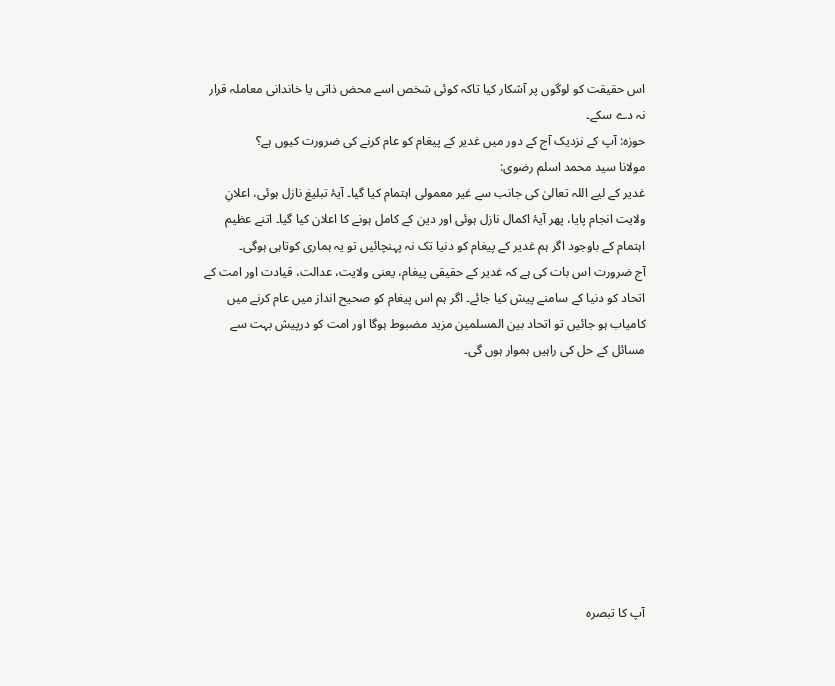اس حقیقت کو لوگوں پر آشکار کیا تاکہ کوئی شخص اسے محض ذاتی یا خاندانی معاملہ قرار نہ دے سکے۔
حوزہ: آپ کے نزدیک آج کے دور میں غدیر کے پیغام کو عام کرنے کی ضرورت کیوں ہے؟
مولانا سید محمد اسلم رضوی:
غدیر کے لیے اللہ تعالیٰ کی جانب سے غیر معمولی اہتمام کیا گیا۔ آیۂ تبلیغ نازل ہوئی، اعلانِ ولایت انجام پایا، پھر آیۂ اکمال نازل ہوئی اور دین کے کامل ہونے کا اعلان کیا گیا۔ اتنے عظیم اہتمام کے باوجود اگر ہم غدیر کے پیغام کو دنیا تک نہ پہنچائیں تو یہ ہماری کوتاہی ہوگی۔
آج ضرورت اس بات کی ہے کہ غدیر کے حقیقی پیغام، یعنی ولایت، عدالت، قیادت اور امت کے اتحاد کو دنیا کے سامنے پیش کیا جائے۔ اگر ہم اس پیغام کو صحیح انداز میں عام کرنے میں کامیاب ہو جائیں تو اتحاد بین المسلمین مزید مضبوط ہوگا اور امت کو درپیش بہت سے مسائل کے حل کی راہیں ہموار ہوں گی۔









آپ کا تبصرہ